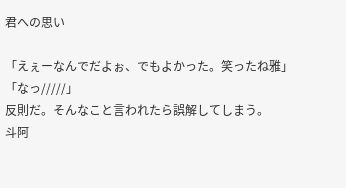君への思い

「えぇーなんでだよぉ、でもよかった。笑ったね雅」
「なっ/////」
反則だ。そんなこと言われたら誤解してしまう。
斗阿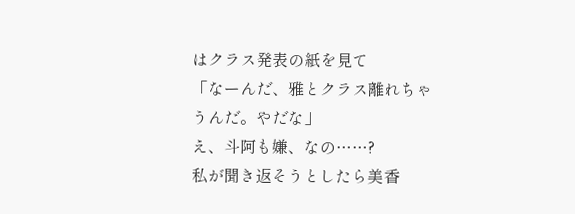はクラス発表の紙を見て
「なーんだ、雅とクラス離れちゃうんだ。やだな」
え、斗阿も嫌、なの……?
私が聞き返そうとしたら美香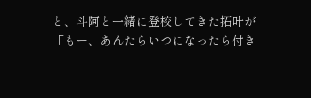と、斗阿と一緒に登校してきた拓叶が
「もー、あんたらいつになったら付き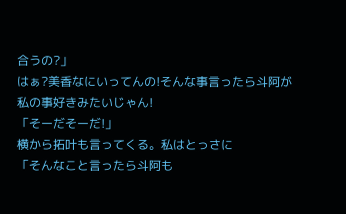合うの?」
はぁ?美香なにいってんの!そんな事言ったら斗阿が私の事好きみたいじゃん!
「そーだそーだ!」
横から拓叶も言ってくる。私はとっさに
「そんなこと言ったら斗阿も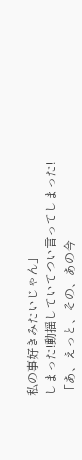私の事好きみたいじゃん」
しまった!動揺していてつい言ってしまった!
「あ、えっと、その、あの今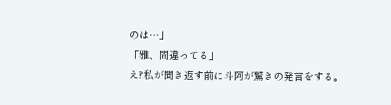のは…」
「雅、間違ってる」
え?私が聞き返す前に斗阿が驚きの発言をする。